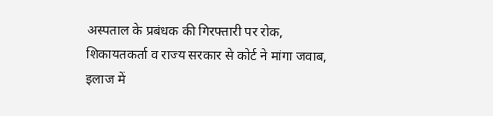अस्पताल के प्रबंधक की गिरफ्तारी पर रोक, शिकायतकर्ता व राज्य सरकार से कोर्ट ने मांगा जवाब, इलाज में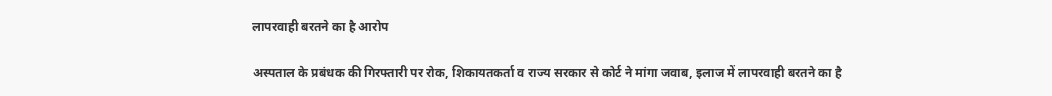लापरवाही बरतने का है आरोप

अस्पताल के प्रबंधक की गिरफ्तारी पर रोक, शिकायतकर्ता व राज्य सरकार से कोर्ट ने मांगा जवाब, इलाज में लापरवाही बरतने का है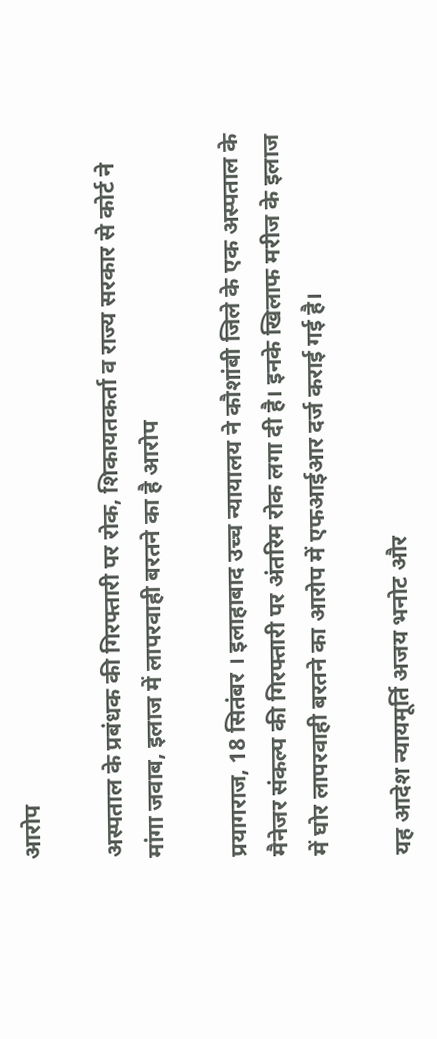आरोप

अस्पताल के प्रबंधक की गिरफ्तारी पर रोक, शिकायतकर्ता व राज्य सरकार से कोर्ट ने मांगा जवाब, इलाज में लापरवाही बरतने का है आरोप

प्रयागराज, 18 सितंबर । इलाहाबाद उच्च न्यायालय ने कौशांबी जिले के एक अस्पताल के मैनेजर संकल्प की गिरफ्तारी पर अंतरिम रोक लगा दी है। इनके खिलाफ मरीज के इलाज में घोर लापरवाही बरतने का आरोप में एफआईआर दर्ज कराई गई है।

यह आदेश न्यायमूर्ति अजय भनोट और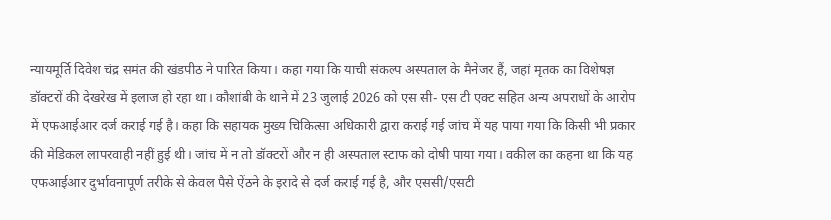न्यायमूर्ति दिवेश चंद्र समंत की खंडपीठ ने पारित किया। कहा गया कि याची संकल्प अस्पताल के मैनेजर हैं, जहां मृतक का विशेषज्ञ डॉक्टरों की देखरेख में इलाज हो रहा था। कौशांबी के थाने में 23 जुलाई 2026 को एस सी- एस टी एक्ट सहित अन्य अपराधों के आरोप में एफआईआर दर्ज कराई गई है। कहा कि सहायक मुख्य चिकित्सा अधिकारी द्वारा कराई गई जांच में यह पाया गया कि किसी भी प्रकार की मेडिकल लापरवाही नहीं हुई थी। जांच में न तो डॉक्टरों और न ही अस्पताल स्टाफ को दोषी पाया गया। वकील का कहना था कि यह एफआईआर दुर्भावनापूर्ण तरीके से केवल पैसे ऐंठने के इरादे से दर्ज कराई गई है, और एससी/एसटी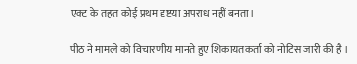एक्ट के तहत कोई प्रथम दृष्टया अपराध नहीं बनता।

पीठ ने मामले को विचारणीय मानते हुए शिकायतकर्ता को नोटिस जारी की है ।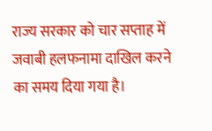राज्य सरकार को चार सप्ताह में जवाबी हलफनामा दाखिल करने का समय दिया गया है।